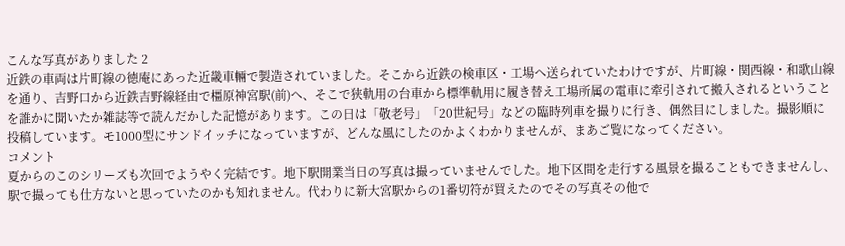こんな写真がありました 2
近鉄の車両は片町線の徳庵にあった近畿車輛で製造されていました。そこから近鉄の検車区・工場へ送られていたわけですが、片町線・関西線・和歌山線を通り、吉野口から近鉄吉野線経由で橿原神宮駅(前)へ、そこで狭軌用の台車から標準軌用に履き替え工場所属の電車に牽引されて搬入されるということを誰かに聞いたか雑誌等で読んだかした記憶があります。この日は「敬老号」「20世紀号」などの臨時列車を撮りに行き、偶然目にしました。撮影順に投稿しています。モ1000型にサンドイッチになっていますが、どんな風にしたのかよくわかりませんが、まあご覧になってください。
コメント
夏からのこのシリーズも次回でようやく完結です。地下駅開業当日の写真は撮っていませんでした。地下区間を走行する風景を撮ることもできませんし、駅で撮っても仕方ないと思っていたのかも知れません。代わりに新大宮駅からの1番切符が買えたのでその写真その他で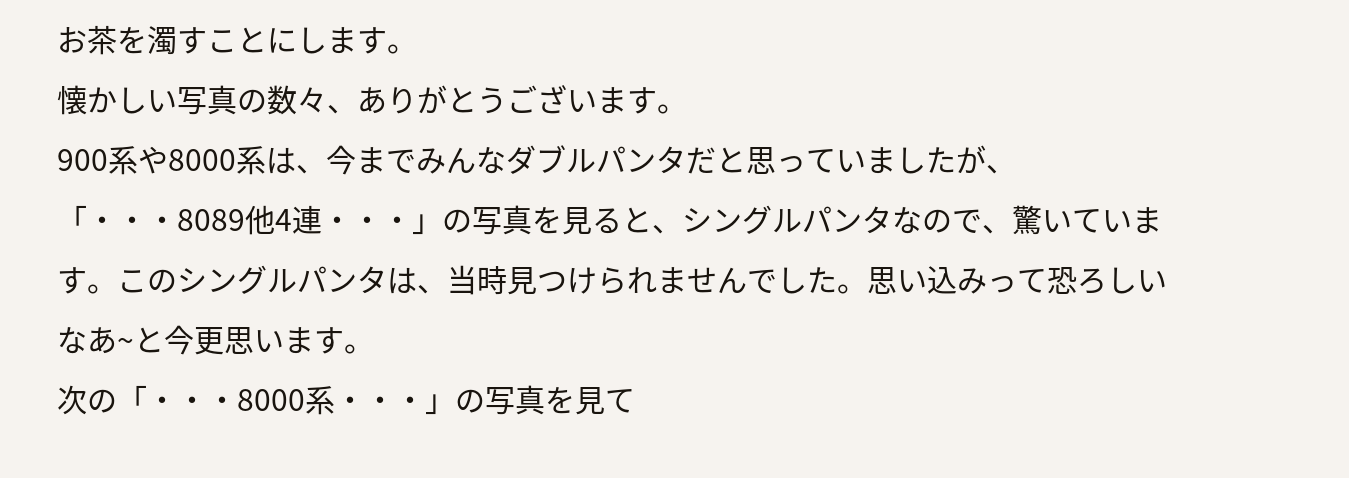お茶を濁すことにします。
懐かしい写真の数々、ありがとうございます。
900系や8000系は、今までみんなダブルパンタだと思っていましたが、「・・・8089他4連・・・」の写真を見ると、シングルパンタなので、驚いています。このシングルパンタは、当時見つけられませんでした。思い込みって恐ろしいなあ~と今更思います。
次の「・・・8000系・・・」の写真を見て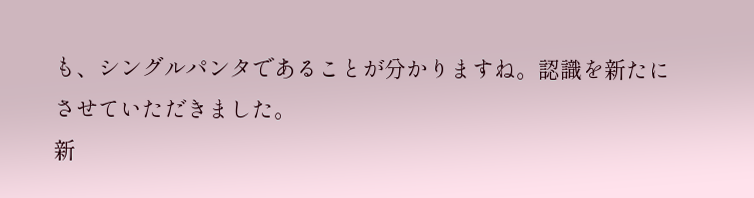も、シングルパンタであることが分かりますね。認識を新たにさせていただきました。
新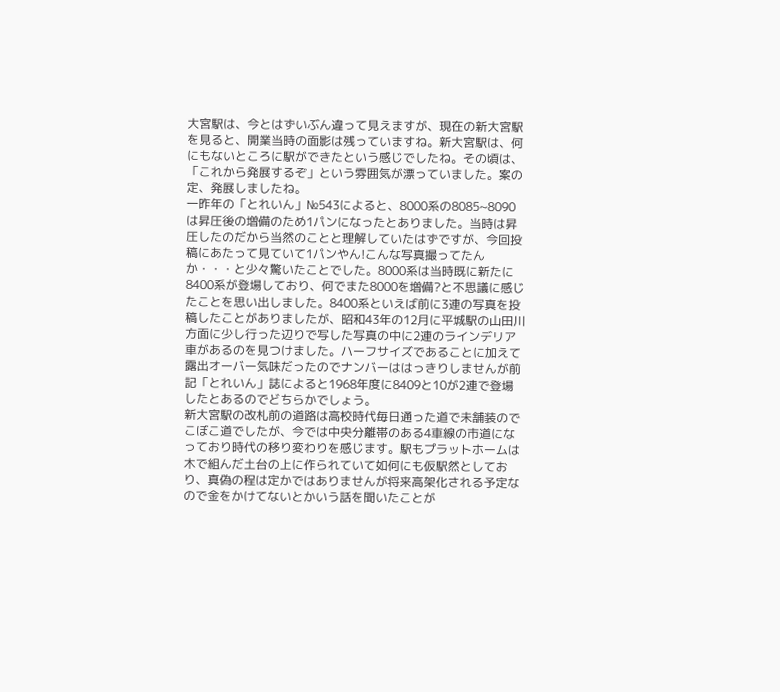大宮駅は、今とはずいぶん違って見えますが、現在の新大宮駅を見ると、開業当時の面影は残っていますね。新大宮駅は、何にもないところに駅ができたという感じでしたね。その頃は、「これから発展するぞ」という雰囲気が漂っていました。案の定、発展しましたね。
一昨年の「とれいん」№543によると、8000系の8085~8090は昇圧後の増備のため1パンになったとありました。当時は昇圧したのだから当然のことと理解していたはずですが、今回投稿にあたって見ていて1パンやん!こんな写真撮ってたんか・・・と少々驚いたことでした。8000系は当時既に新たに8400系が登場しており、何でまた8000を増備?と不思議に感じたことを思い出しました。8400系といえば前に3連の写真を投稿したことがありましたが、昭和43年の12月に平城駅の山田川方面に少し行った辺りで写した写真の中に2連のラインデリア車があるのを見つけました。ハーフサイズであることに加えて露出オーバー気味だったのでナンバーははっきりしませんが前記「とれいん」誌によると1968年度に8409と10が2連で登場したとあるのでどちらかでしょう。
新大宮駅の改札前の道路は高校時代毎日通った道で未舗装のでこぼこ道でしたが、今では中央分離帯のある4車線の市道になっており時代の移り変わりを感じます。駅もプラットホームは木で組んだ土台の上に作られていて如何にも仮駅然としており、真偽の程は定かではありませんが将来高架化される予定なので金をかけてないとかいう話を聞いたことが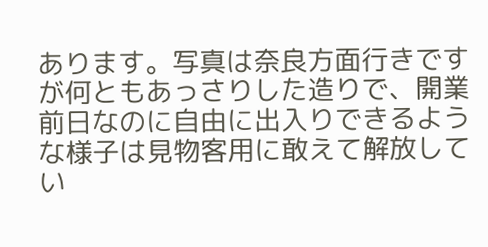あります。写真は奈良方面行きですが何ともあっさりした造りで、開業前日なのに自由に出入りできるような様子は見物客用に敢えて解放してい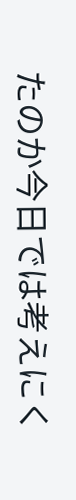たのか今日では考えにく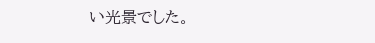い光景でした。